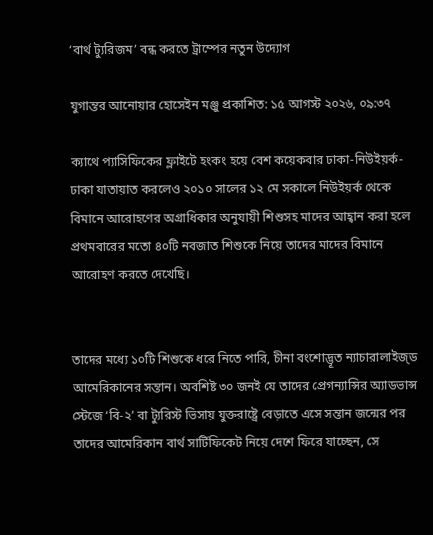‘বার্থ ট্যুরিজম’ বন্ধ করতে ট্রাম্পের নতুন উদ্যোগ

যুগান্তর আনোয়ার হোসেইন মঞ্জু প্রকাশিত: ১৫ আগস্ট ২০২৬, ০৯:৩৭

ক্যাথে প্যাসিফিকের ফ্লাইটে হংকং হয়ে বেশ কয়েকবার ঢাকা-নিউইয়র্ক-ঢাকা যাতায়াত করলেও ২০১০ সালের ১২ মে সকালে নিউইয়র্ক থেকে বিমানে আরোহণের অগ্রাধিকার অনুযায়ী শিশুসহ মাদের আহ্বান করা হলে প্রথমবারের মতো ৪০টি নবজাত শিশুকে নিয়ে তাদের মাদের বিমানে আরোহণ করতে দেখেছি।


তাদের মধ্যে ১০টি শিশুকে ধরে নিতে পারি, চীনা বংশোদ্ভূত ন্যাচারালাইজ্ড আমেরিকানের সন্তান। অবশিষ্ট ৩০ জনই যে তাদের প্রেগন্যান্সির অ্যাডভান্স স্টেজে ‘বি-২’ বা ট্যুরিস্ট ভিসায় যুক্তরাষ্ট্রে বেড়াতে এসে সন্তান জন্মের পর তাদের আমেরিকান বার্থ সার্টিফিকেট নিয়ে দেশে ফিরে যাচ্ছেন, সে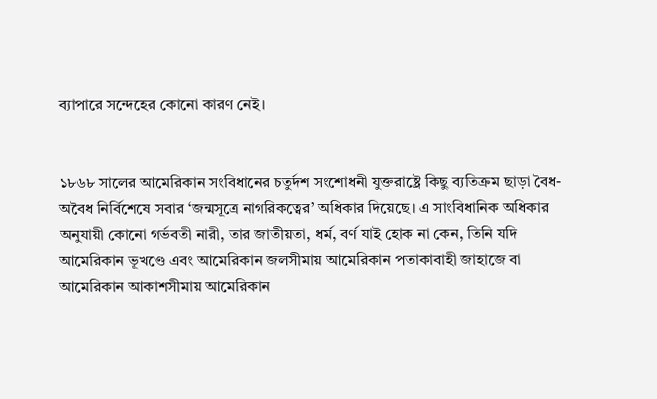ব্যাপারে সন্দেহের কোনো কারণ নেই।


১৮৬৮ সালের আমেরিকান সংবিধানের চতুর্দশ সংশোধনী যুক্তরাষ্ট্রে কিছু ব্যতিক্রম ছাড়া বৈধ-অবৈধ নির্বিশেষে সবার ‘জন্মসূত্রে নাগরিকত্বের’ অধিকার দিয়েছে। এ সাংবিধানিক অধিকার অনুযায়ী কোনো গর্ভবতী নারী, তার জাতীয়তা, ধর্ম, বর্ণ যাই হোক না কেন, তিনি যদি আমেরিকান ভূখণ্ডে এবং আমেরিকান জলসীমায় আমেরিকান পতাকাবাহী জাহাজে বা আমেরিকান আকাশসীমায় আমেরিকান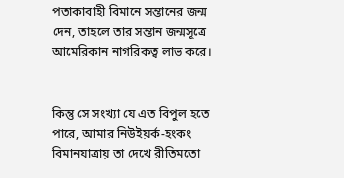পতাকাবাহী বিমানে সন্তানের জন্ম দেন, তাহলে তার সন্তান জন্মসূত্রে আমেরিকান নাগরিকত্ব লাভ করে।


কিন্তু সে সংখ্যা যে এত বিপুল হতে পারে, আমার নিউইয়র্ক-হংকং বিমানযাত্রায় তা দেখে রীতিমতো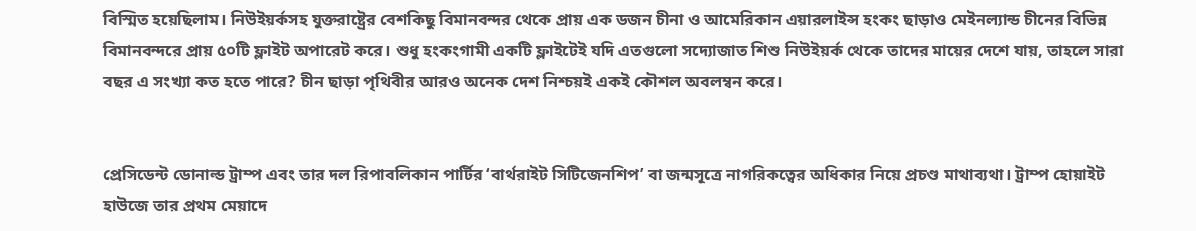বিস্মিত হয়েছিলাম। নিউইয়র্কসহ যুক্তরাষ্ট্রের বেশকিছু বিমানবন্দর থেকে প্রায় এক ডজন চীনা ও আমেরিকান এয়ারলাইন্স হংকং ছাড়াও মেইনল্যান্ড চীনের বিভিন্ন বিমানবন্দরে প্রায় ৫০টি ফ্লাইট অপারেট করে। শুধু হংকংগামী একটি ফ্লাইটেই যদি এতগুলো সদ্যোজাত শিশু নিউইয়র্ক থেকে তাদের মায়ের দেশে যায়, তাহলে সারা বছর এ সংখ্যা কত হতে পারে? চীন ছাড়া পৃথিবীর আরও অনেক দেশ নিশ্চয়ই একই কৌশল অবলম্বন করে।


প্রেসিডেন্ট ডোনাল্ড ট্রাম্প এবং তার দল রিপাবলিকান পার্টির ‘বার্থরাইট সিটিজেনশিপ’ বা জন্মসূত্রে নাগরিকত্বের অধিকার নিয়ে প্রচণ্ড মাথাব্যথা। ট্রাম্প হোয়াইট হাউজে তার প্রথম মেয়াদে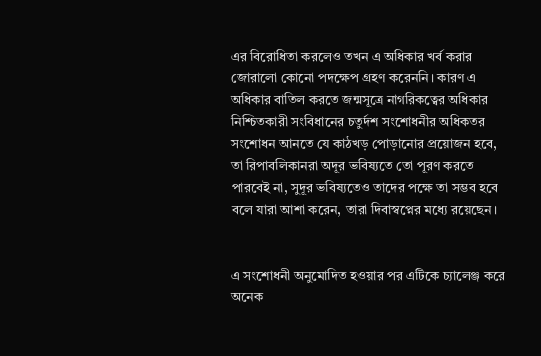এর বিরোধিতা করলেও তখন এ অধিকার খর্ব করার জোরালো কোনো পদক্ষেপ গ্রহণ করেননি। কারণ এ অধিকার বাতিল করতে জন্মসূত্রে নাগরিকত্বের অধিকার নিশ্চিতকারী সংবিধানের চতুর্দশ সংশোধনীর অধিকতর সংশোধন আনতে যে কাঠখড় পোড়ানোর প্রয়োজন হবে, তা রিপাবলিকানরা অদূর ভবিষ্যতে তো পূরণ করতে পারবেই না, সুদূর ভবিষ্যতেও তাদের পক্ষে তা সম্ভব হবে বলে যারা আশা করেন, তারা দিবাস্বপ্নের মধ্যে রয়েছেন।


এ সংশোধনী অনুমোদিত হওয়ার পর এটিকে চ্যালেঞ্জ করে অনেক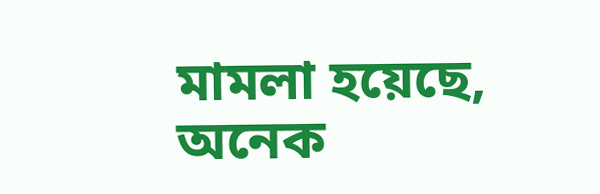মামলা হয়েছে, অনেক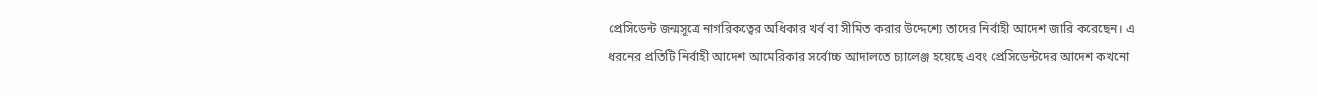প্রেসিডেন্ট জন্মসূত্রে নাগরিকত্বের অধিকার খর্ব বা সীমিত করার উদ্দেশ্যে তাদের নির্বাহী আদেশ জারি করেছেন। এ ধরনের প্রতিটি নির্বাহী আদেশ আমেরিকার সর্বোচ্চ আদালতে চ্যালেঞ্জ হয়েছে এবং প্রেসিডেন্টদের আদেশ কখনো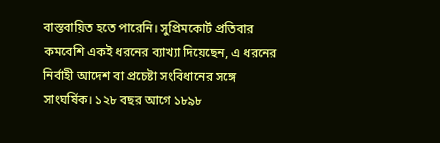বাস্তবায়িত হতে পারেনি। সুপ্রিমকোর্ট প্রতিবার কমবেশি একই ধরনের ব্যাখ্যা দিয়েছেন, এ ধরনের নির্বাহী আদেশ বা প্রচেষ্টা সংবিধানের সঙ্গে সাংঘর্ষিক। ১২৮ বছর আগে ১৮৯৮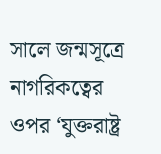সালে জন্মসূত্রে নাগরিকত্বের ওপর ‘যুক্তরাষ্ট্র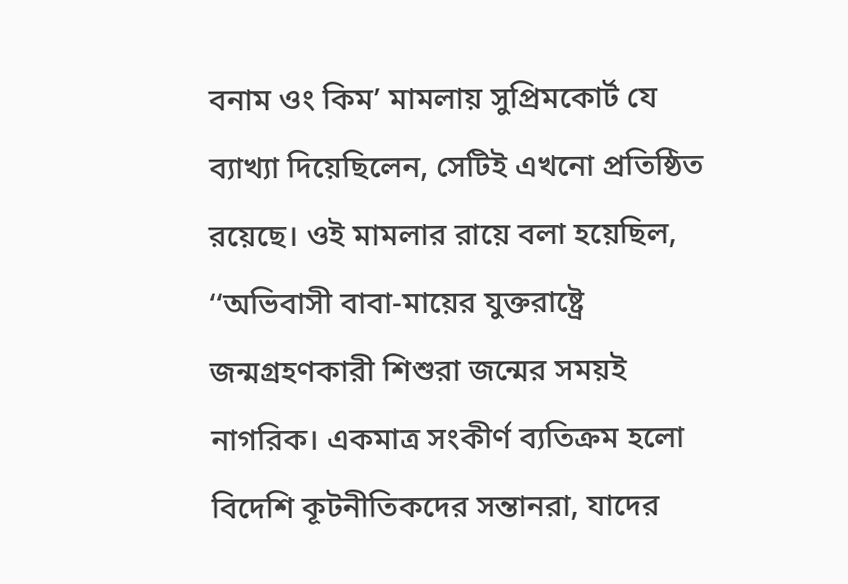বনাম ওং কিম’ মামলায় সুপ্রিমকোর্ট যে ব্যাখ্যা দিয়েছিলেন, সেটিই এখনো প্রতিষ্ঠিত রয়েছে। ওই মামলার রায়ে বলা হয়েছিল, ‘‘অভিবাসী বাবা-মায়ের যুক্তরাষ্ট্রে জন্মগ্রহণকারী শিশুরা জন্মের সময়ই নাগরিক। একমাত্র সংকীর্ণ ব্যতিক্রম হলো বিদেশি কূটনীতিকদের সন্তানরা, যাদের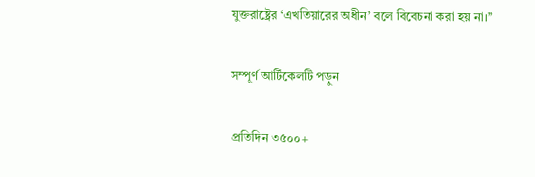যুক্তরাষ্ট্রের ‘এখতিয়ারের অধীন’ বলে বিবেচনা করা হয় না।’’

সম্পূর্ণ আর্টিকেলটি পড়ুন

প্রতিদিন ৩৫০০+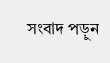সংবাদ পড়ুন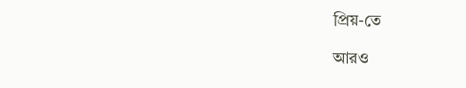প্রিয়-তে

আরও